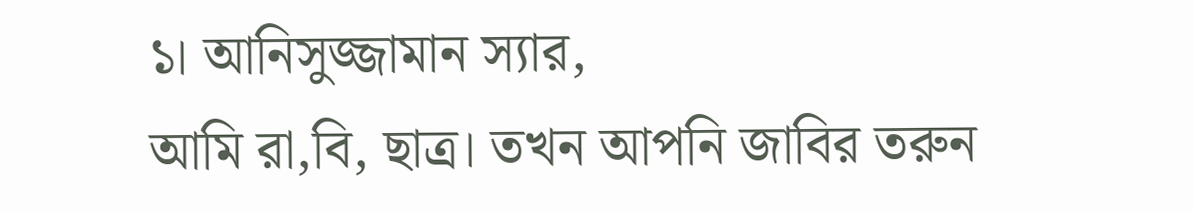১। আনিসুজ্জামান স্যার,
আমি রা,বি, ছাত্র। তখন আপনি জাবির তরুন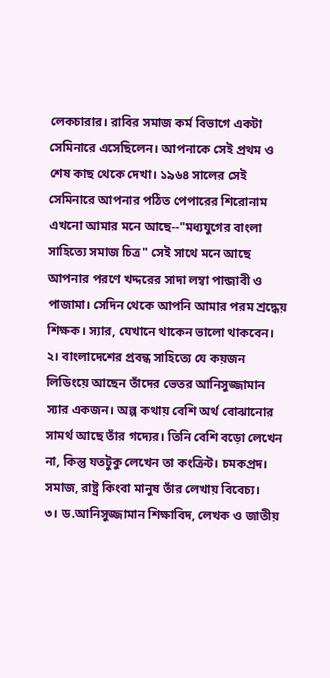লেকচারার। রাবির সমাজ কর্ম বিভাগে একটা সেমিনারে এসেছিলেন। আপনাকে সেই প্রথম ও শেষ কাছ থেকে দেখা। ১৯৬৪ সালের সেই সেমিনারে আপনার পঠিত পেপারের শিরোনাম এখনো আমার মনে আছে--"মধ্যযুগের বাংলা সাহিত্যে সমাজ চিত্র" সেই সাথে মনে আছে আপনার পরণে খদ্দরের সাদা লম্বা পান্জাবী ও পাজামা। সেদিন থেকে আপনি আমার পরম শ্রদ্ধেয় শিক্ষক। স্যার, যেখানে থাকেন ভালো থাকবেন।
২। বাংলাদেশের প্রবন্ধ সাহিত্যে যে কয়জন লিডিংয়ে আছেন তাঁদের ভেতর আনিসুজ্জামান স্যার একজন। অল্প কথায় বেশি অর্থ বোঝানোর সামর্থ আছে তাঁর গদ্যের। তিনি বেশি বড়ো লেখেন না, কিন্তু যতটুকু লেখেন তা কংক্রিট। চমকপ্রদ। সমাজ, রাষ্ট্র কিংবা মানুষ তাঁর লেখায় বিবেচ্য।
৩। ড.আনিসুজ্জামান শিক্ষাবিদ, লেখক ও জাতীয়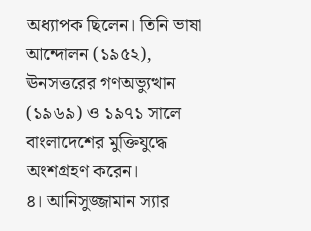অধ্যাপক ছিলেন। তিনি ভাষা আন্দোলন (১৯৫২), ঊনসত্তরের গণঅভ্যুত্থান (১৯৬৯) ও ১৯৭১ সালে বাংলাদেশের মুক্তিযুদ্ধে অংশগ্রহণ করেন।
৪। আনিসুজ্জামান স্যার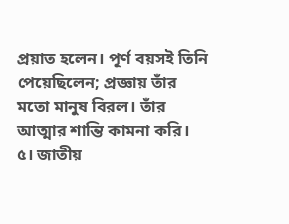প্রয়াত হলেন। পূর্ণ বয়সই তিনি পেয়েছিলেন; প্রজ্ঞায় তাঁর মতো মানুষ বিরল। তাঁর আত্মার শান্তি কামনা করি।
৫। জাতীয়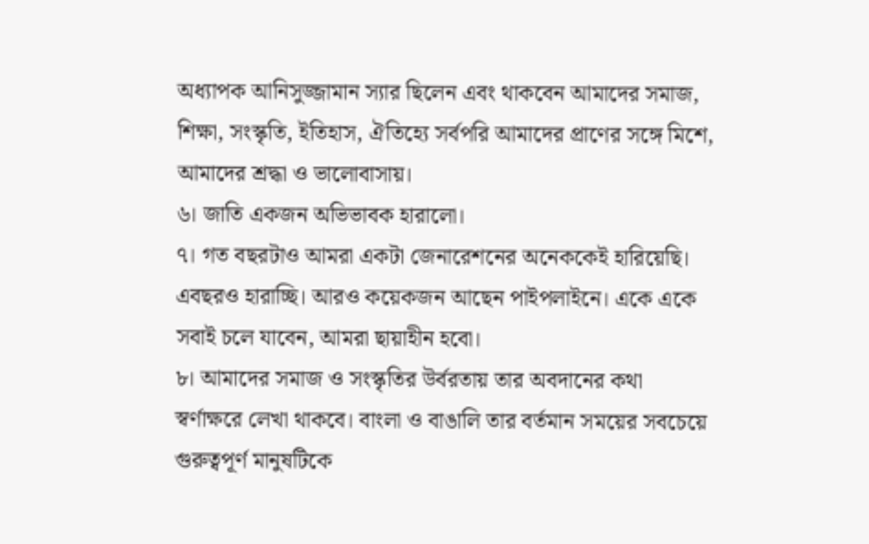অধ্যাপক আনিসুজ্জামান স্যার ছিলেন এবং থাকবেন আমাদের সমাজ, শিক্ষা, সংস্কৃতি, ইতিহাস, ঐতিহ্যে সর্বপরি আমাদের প্রাণের সঙ্গে মিশে, আমাদের শ্রদ্ধা ও ভালোবাসায়।
৬। জাতি একজন অভিভাবক হারালো।
৭। গত বছরটাও আমরা একটা জেনারেশনের অনেককেই হারিয়েছি। এবছরও হারাচ্ছি। আরও কয়েকজন আছেন পাইপলাইনে। একে একে সবাই চলে যাবেন, আমরা ছায়াহীন হবো।
৮। আমাদের সমাজ ও সংস্কৃতির উর্বরতায় তার অবদানের কথা স্বর্ণাক্ষরে লেখা থাকবে। বাংলা ও বাঙালি তার বর্তমান সময়ের সবচেয়ে গুরুত্বপূর্ণ মানুষটিকে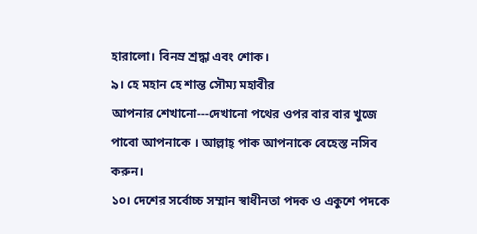হারালো। বিনম্র শ্রদ্ধা এবং শোক।
৯। হে মহান হে শান্ত সৌম্য মহাবীর
আপনার শেখানো---দেখানো পথের ওপর বার বার খুজে পাবো আপনাকে । আল্লাহ্ পাক আপনাকে বেহেস্ত নসিব করুন।
১০। দেশের সর্বোচ্চ সম্মান স্বাধীনতা পদক ও একুশে পদকে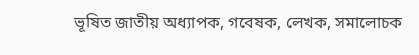ভূষিত জাতীয় অধ্যাপক, গবেষক, লেখক, সমালোচক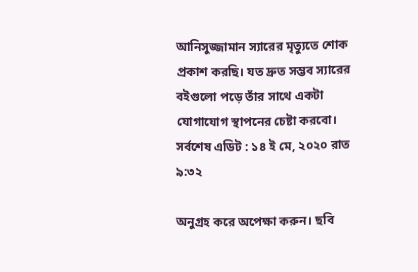আনিসুজ্জামান স্যারের মৃত্যুতে শোক প্রকাশ করছি। যত দ্রুত সম্ভব স্যারের বইগুলো পড়ে তাঁর সাথে একটা যোগাযোগ স্থাপনের চেষ্টা করবো।
সর্বশেষ এডিট : ১৪ ই মে, ২০২০ রাত ৯:৩২

অনুগ্রহ করে অপেক্ষা করুন। ছবি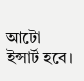আটো ইন্সার্ট হবে।